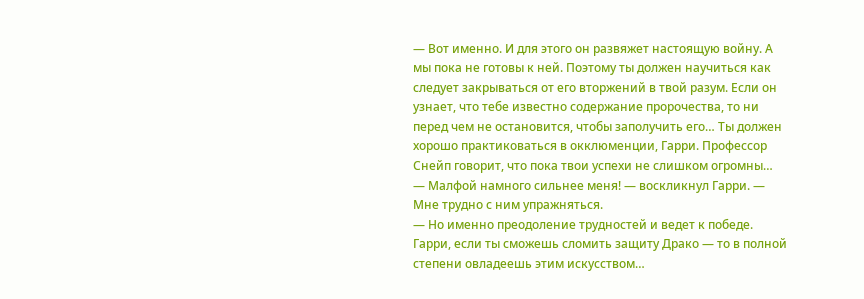— Вот именно. И для этого он развяжет настоящую войну. А мы пока не готовы к ней. Поэтому ты должен научиться как следует закрываться от его вторжений в твой разум. Если он узнает, что тебе известно содержание пророчества, то ни перед чем не остановится, чтобы заполучить его… Ты должен хорошо практиковаться в окклюменции, Гарри. Профессор Снейп говорит, что пока твои успехи не слишком огромны…
— Малфой намного сильнее меня! — воскликнул Гарри. — Мне трудно с ним упражняться.
— Но именно преодоление трудностей и ведет к победе. Гарри, если ты сможешь сломить защиту Драко — то в полной степени овладеешь этим искусством…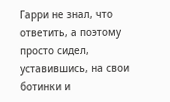Гарри не знал, что ответить, а поэтому просто сидел, уставившись, на свои ботинки и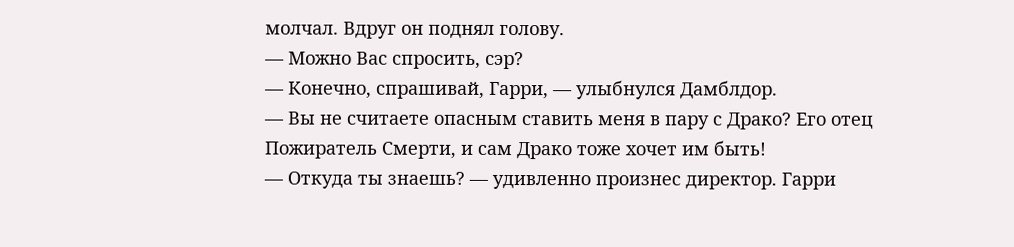молчал. Вдруг он поднял голову.
— Можно Вас спросить, сэр?
— Конечно, спрашивай, Гарри, — улыбнулся Дамблдор.
— Вы не считаете опасным ставить меня в пару с Драко? Его отец Пожиратель Смерти, и сам Драко тоже хочет им быть!
— Откуда ты знаешь? — удивленно произнес директор. Гарри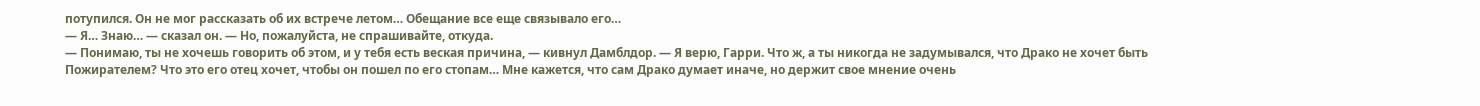потупился. Он не мог рассказать об их встрече летом… Обещание все еще связывало его…
— Я… Знаю… — сказал он. — Но, пожалуйста, не спрашивайте, откуда.
— Понимаю, ты не хочешь говорить об этом, и у тебя есть веская причина, — кивнул Дамблдор. — Я верю, Гарри. Что ж, а ты никогда не задумывался, что Драко не хочет быть Пожирателем? Что это его отец хочет, чтобы он пошел по его стопам… Мне кажется, что сам Драко думает иначе, но держит свое мнение очень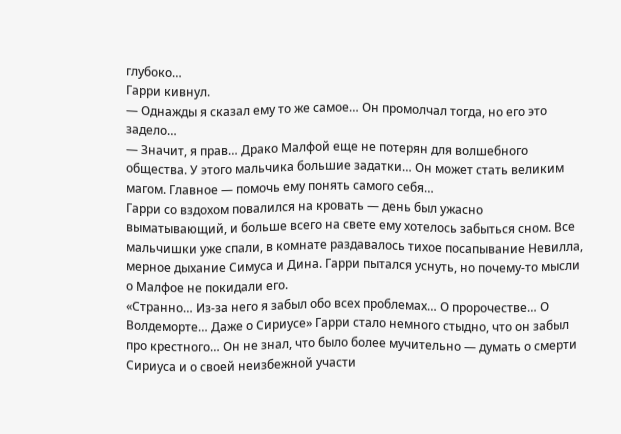глубоко…
Гарри кивнул.
— Однажды я сказал ему то же самое… Он промолчал тогда, но его это задело…
— Значит, я прав… Драко Малфой еще не потерян для волшебного общества. У этого мальчика большие задатки… Он может стать великим магом. Главное — помочь ему понять самого себя…
Гарри со вздохом повалился на кровать — день был ужасно выматывающий, и больше всего на свете ему хотелось забыться сном. Все мальчишки уже спали, в комнате раздавалось тихое посапывание Невилла, мерное дыхание Симуса и Дина. Гарри пытался уснуть, но почему-то мысли о Малфое не покидали его.
«Странно… Из-за него я забыл обо всех проблемах… О пророчестве… О Волдеморте… Даже о Сириусе» Гарри стало немного стыдно, что он забыл про крестного… Он не знал, что было более мучительно — думать о смерти Сириуса и о своей неизбежной участи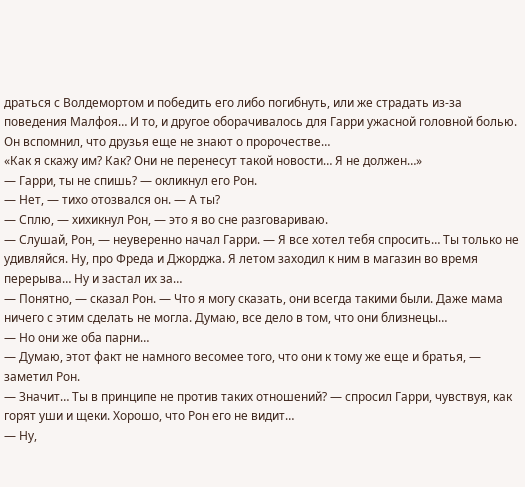драться с Волдемортом и победить его либо погибнуть, или же страдать из-за поведения Малфоя… И то, и другое оборачивалось для Гарри ужасной головной болью. Он вспомнил, что друзья еще не знают о пророчестве…
«Как я скажу им? Как? Они не перенесут такой новости… Я не должен…»
— Гарри, ты не спишь? — окликнул его Рон.
— Нет, — тихо отозвался он. — А ты?
— Сплю, — хихикнул Рон, — это я во сне разговариваю.
— Слушай, Рон, — неуверенно начал Гарри. — Я все хотел тебя спросить… Ты только не удивляйся. Ну, про Фреда и Джорджа. Я летом заходил к ним в магазин во время перерыва… Ну и застал их за…
— Понятно, — сказал Рон. — Что я могу сказать, они всегда такими были. Даже мама ничего с этим сделать не могла. Думаю, все дело в том, что они близнецы…
— Но они же оба парни…
— Думаю, этот факт не намного весомее того, что они к тому же еще и братья, — заметил Рон.
— Значит… Ты в принципе не против таких отношений? — спросил Гарри, чувствуя, как горят уши и щеки. Хорошо, что Рон его не видит…
— Ну,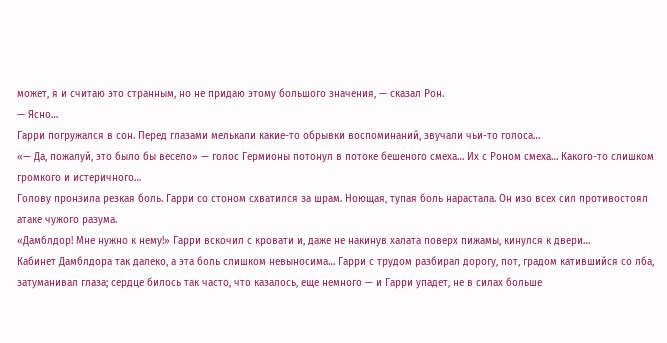может, я и считаю это странным, но не придаю этому большого значения, — сказал Рон.
— Ясно…
Гарри погружался в сон. Перед глазами мелькали какие-то обрывки воспоминаний, звучали чьи-то голоса…
«— Да, пожалуй, это было бы весело» — голос Гермионы потонул в потоке бешеного смеха… Их с Роном смеха… Какого-то слишком громкого и истеричного…
Голову пронзила резкая боль. Гарри со стоном схватился за шрам. Ноющая, тупая боль нарастала. Он изо всех сил противостоял атаке чужого разума.
«Дамблдор! Мне нужно к нему!» Гарри вскочил с кровати и, даже не накинув халата поверх пижамы, кинулся к двери…
Кабинет Дамблдора так далеко, а эта боль слишком невыносима… Гарри с трудом разбирал дорогу, пот, градом катившийся со лба, затуманивал глаза; сердце билось так часто, что казалось, еще немного — и Гарри упадет, не в силах больше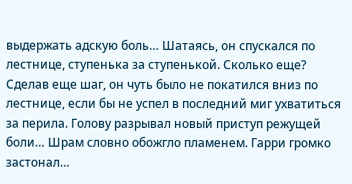выдержать адскую боль… Шатаясь, он спускался по лестнице, ступенька за ступенькой. Сколько еще? Сделав еще шаг, он чуть было не покатился вниз по лестнице, если бы не успел в последний миг ухватиться за перила. Голову разрывал новый приступ режущей боли… Шрам словно обожгло пламенем. Гарри громко застонал…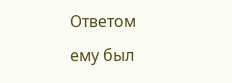Ответом ему был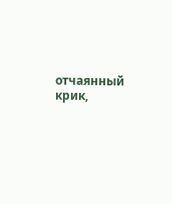отчаянный крик,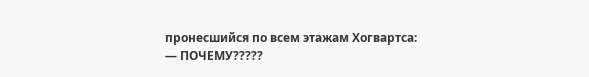пронесшийся по всем этажам Хогвартса:
— ПОЧЕМУ?????